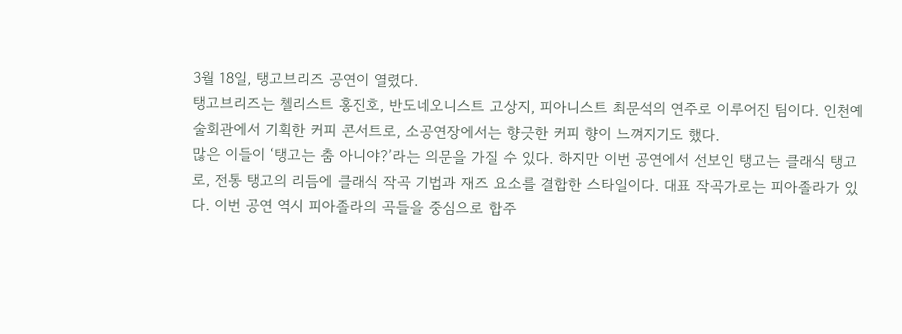3월 18일, 탱고브리즈 공연이 열렸다.
탱고브리즈는 첼리스트 홍진호, 반도네오니스트 고상지, 피아니스트 최문석의 연주로 이루어진 팀이다. 인천예술회관에서 기획한 커피 콘서트로, 소공연장에서는 향긋한 커피 향이 느껴지기도 했다.
많은 이들이 ‘탱고는 춤 아니야?’라는 의문을 가질 수 있다. 하지만 이번 공연에서 선보인 탱고는 클래식 탱고로, 전통 탱고의 리듬에 클래식 작곡 기법과 재즈 요소를 결합한 스타일이다. 대표 작곡가로는 피아졸라가 있다. 이번 공연 역시 피아졸라의 곡들을 중심으로 합주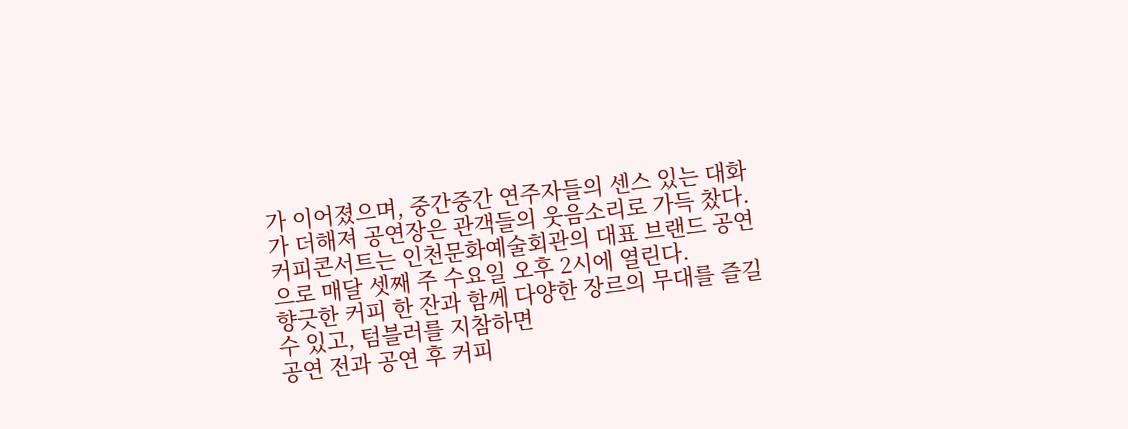가 이어졌으며, 중간중간 연주자들의 센스 있는 대화가 더해져 공연장은 관객들의 웃음소리로 가득 찼다.
커피콘서트는 인천문화예술회관의 대표 브랜드 공연으로 매달 셋째 주 수요일 오후 2시에 열린다.
향긋한 커피 한 잔과 함께 다양한 장르의 무대를 즐길 수 있고, 텀블러를 지참하면
공연 전과 공연 후 커피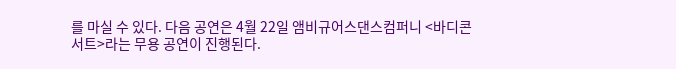를 마실 수 있다. 다음 공연은 4월 22일 앰비규어스댄스컴퍼니 <바디콘서트>라는 무용 공연이 진행된다.